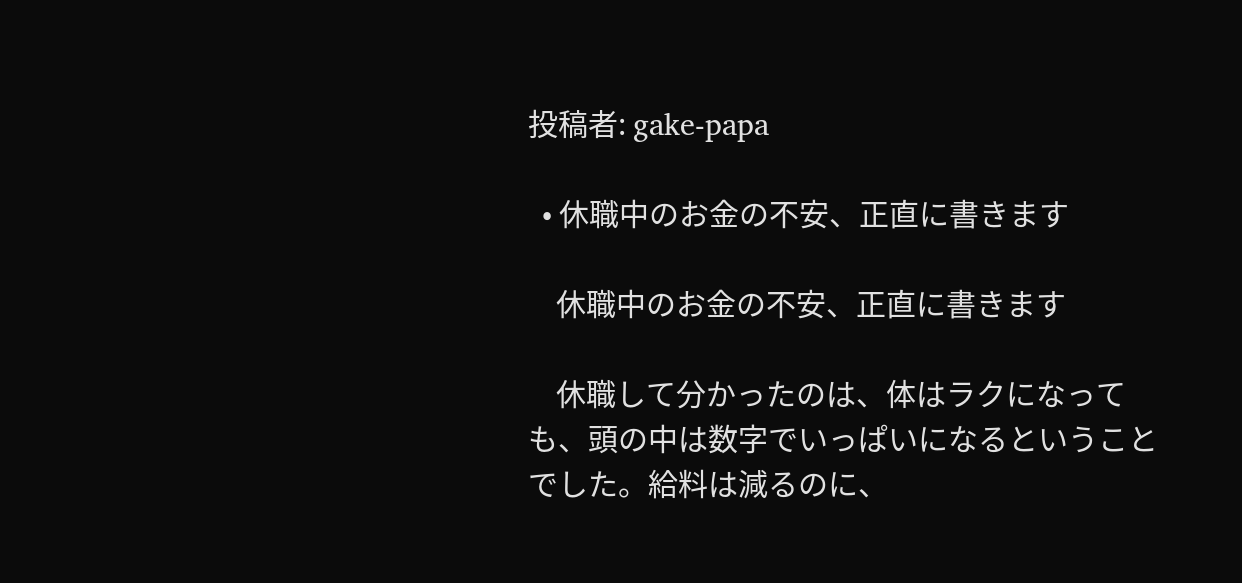投稿者: gake-papa

  • 休職中のお金の不安、正直に書きます

    休職中のお金の不安、正直に書きます

    休職して分かったのは、体はラクになっても、頭の中は数字でいっぱいになるということでした。給料は減るのに、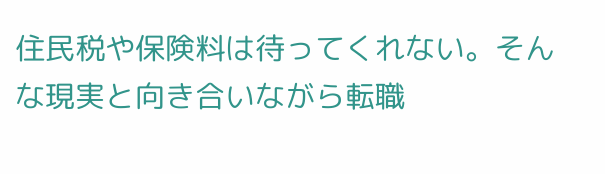住民税や保険料は待ってくれない。そんな現実と向き合いながら転職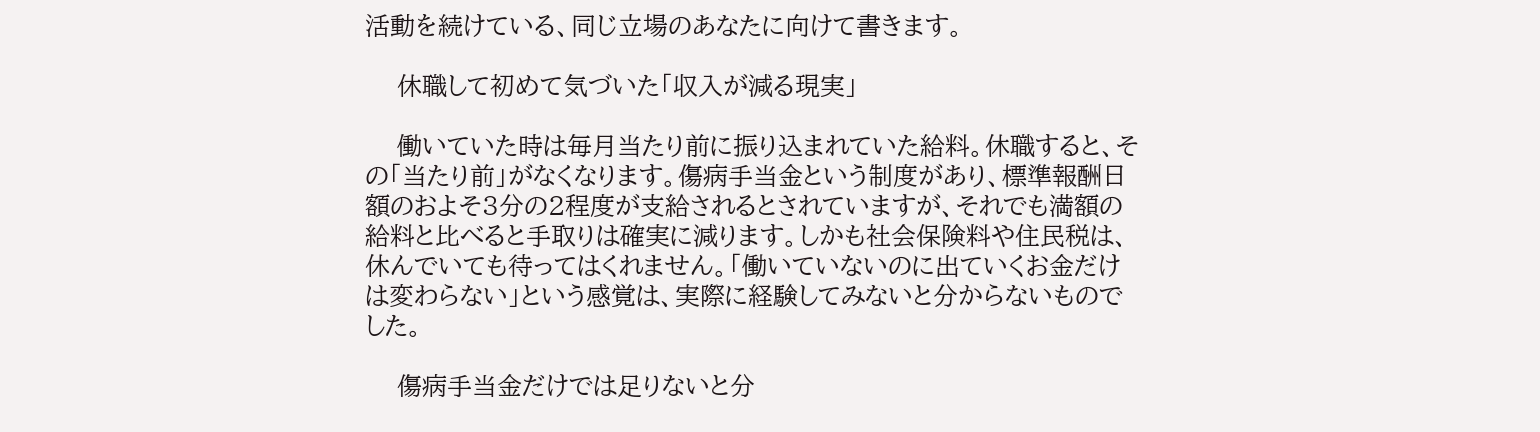活動を続けている、同じ立場のあなたに向けて書きます。

    休職して初めて気づいた「収入が減る現実」

    働いていた時は毎月当たり前に振り込まれていた給料。休職すると、その「当たり前」がなくなります。傷病手当金という制度があり、標準報酬日額のおよそ3分の2程度が支給されるとされていますが、それでも満額の給料と比べると手取りは確実に減ります。しかも社会保険料や住民税は、休んでいても待ってはくれません。「働いていないのに出ていくお金だけは変わらない」という感覚は、実際に経験してみないと分からないものでした。

    傷病手当金だけでは足りないと分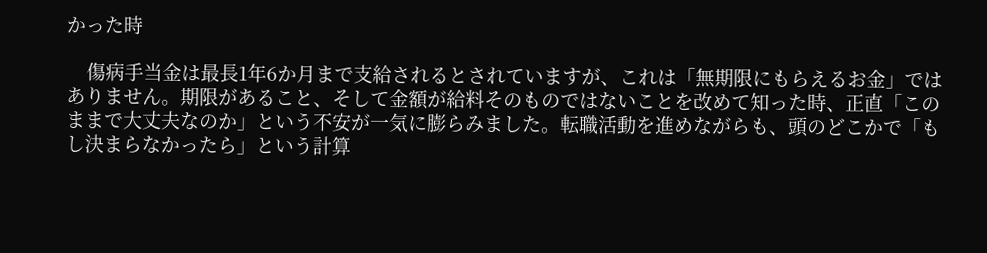かった時

    傷病手当金は最長1年6か月まで支給されるとされていますが、これは「無期限にもらえるお金」ではありません。期限があること、そして金額が給料そのものではないことを改めて知った時、正直「このままで大丈夫なのか」という不安が一気に膨らみました。転職活動を進めながらも、頭のどこかで「もし決まらなかったら」という計算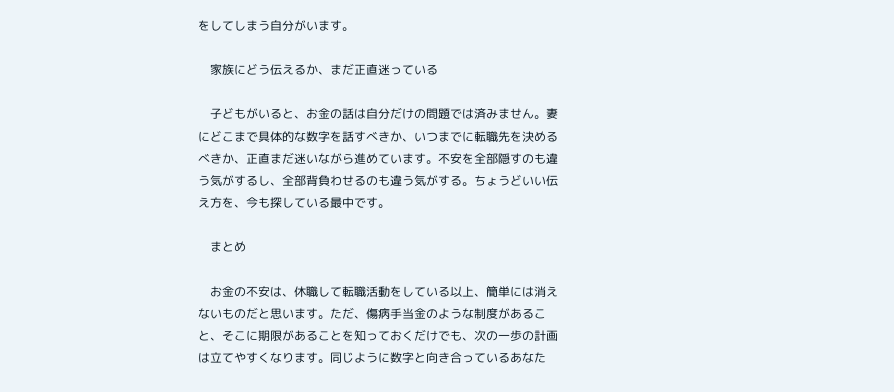をしてしまう自分がいます。

    家族にどう伝えるか、まだ正直迷っている

    子どもがいると、お金の話は自分だけの問題では済みません。妻にどこまで具体的な数字を話すべきか、いつまでに転職先を決めるべきか、正直まだ迷いながら進めています。不安を全部隠すのも違う気がするし、全部背負わせるのも違う気がする。ちょうどいい伝え方を、今も探している最中です。

    まとめ

    お金の不安は、休職して転職活動をしている以上、簡単には消えないものだと思います。ただ、傷病手当金のような制度があること、そこに期限があることを知っておくだけでも、次の一歩の計画は立てやすくなります。同じように数字と向き合っているあなた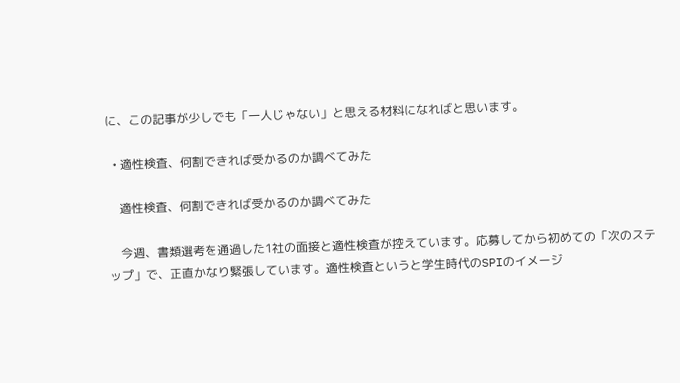に、この記事が少しでも「一人じゃない」と思える材料になればと思います。

  • 適性検査、何割できれば受かるのか調べてみた

    適性検査、何割できれば受かるのか調べてみた

    今週、書類選考を通過した1社の面接と適性検査が控えています。応募してから初めての「次のステップ」で、正直かなり緊張しています。適性検査というと学生時代のSPIのイメージ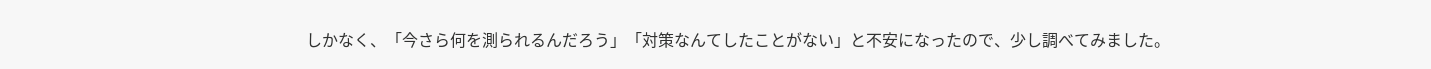しかなく、「今さら何を測られるんだろう」「対策なんてしたことがない」と不安になったので、少し調べてみました。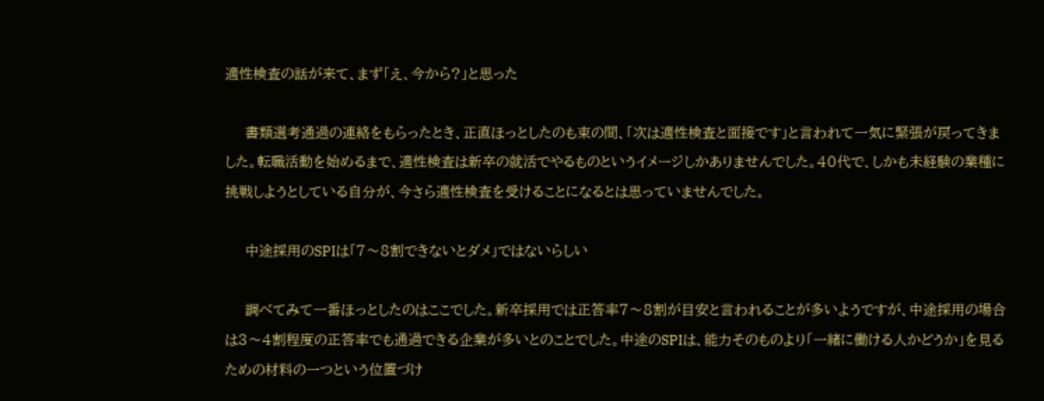適性検査の話が来て、まず「え、今から?」と思った

    書類選考通過の連絡をもらったとき、正直ほっとしたのも束の間、「次は適性検査と面接です」と言われて一気に緊張が戻ってきました。転職活動を始めるまで、適性検査は新卒の就活でやるものというイメージしかありませんでした。40代で、しかも未経験の業種に挑戦しようとしている自分が、今さら適性検査を受けることになるとは思っていませんでした。

    中途採用のSPIは「7〜8割できないとダメ」ではないらしい

    調べてみて一番ほっとしたのはここでした。新卒採用では正答率7〜8割が目安と言われることが多いようですが、中途採用の場合は3〜4割程度の正答率でも通過できる企業が多いとのことでした。中途のSPIは、能力そのものより「一緒に働ける人かどうか」を見るための材料の一つという位置づけ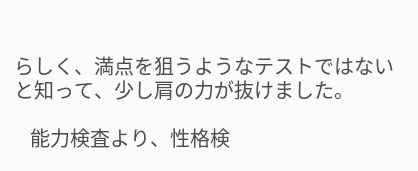らしく、満点を狙うようなテストではないと知って、少し肩の力が抜けました。

    能力検査より、性格検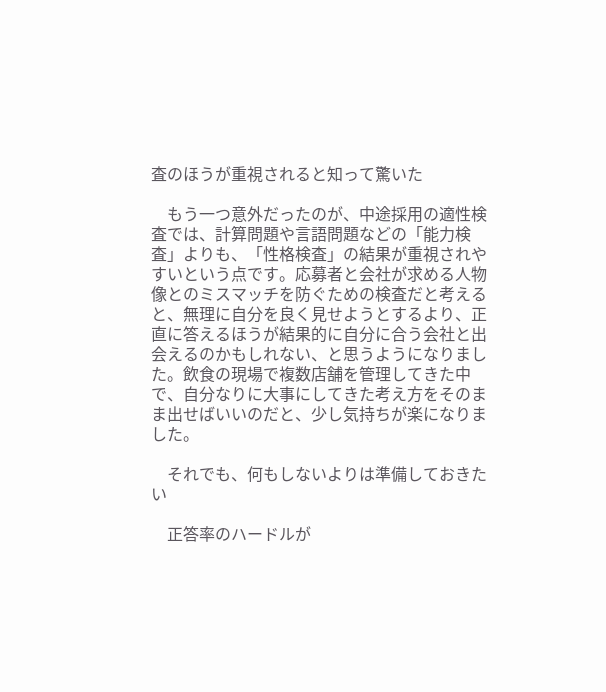査のほうが重視されると知って驚いた

    もう一つ意外だったのが、中途採用の適性検査では、計算問題や言語問題などの「能力検査」よりも、「性格検査」の結果が重視されやすいという点です。応募者と会社が求める人物像とのミスマッチを防ぐための検査だと考えると、無理に自分を良く見せようとするより、正直に答えるほうが結果的に自分に合う会社と出会えるのかもしれない、と思うようになりました。飲食の現場で複数店舗を管理してきた中で、自分なりに大事にしてきた考え方をそのまま出せばいいのだと、少し気持ちが楽になりました。

    それでも、何もしないよりは準備しておきたい

    正答率のハードルが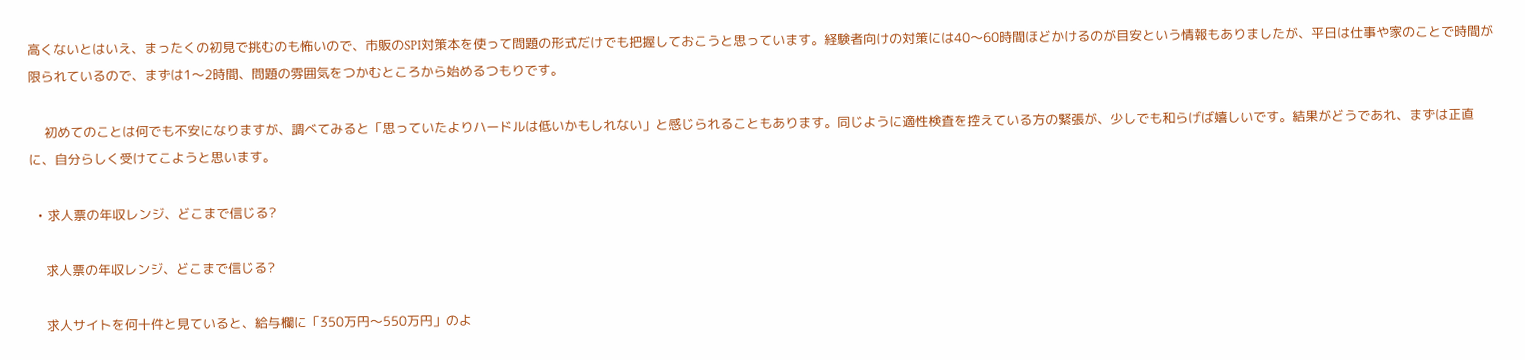高くないとはいえ、まったくの初見で挑むのも怖いので、市販のSPI対策本を使って問題の形式だけでも把握しておこうと思っています。経験者向けの対策には40〜60時間ほどかけるのが目安という情報もありましたが、平日は仕事や家のことで時間が限られているので、まずは1〜2時間、問題の雰囲気をつかむところから始めるつもりです。

    初めてのことは何でも不安になりますが、調べてみると「思っていたよりハードルは低いかもしれない」と感じられることもあります。同じように適性検査を控えている方の緊張が、少しでも和らげば嬉しいです。結果がどうであれ、まずは正直に、自分らしく受けてこようと思います。

  • 求人票の年収レンジ、どこまで信じる?

    求人票の年収レンジ、どこまで信じる?

    求人サイトを何十件と見ていると、給与欄に「350万円〜550万円」のよ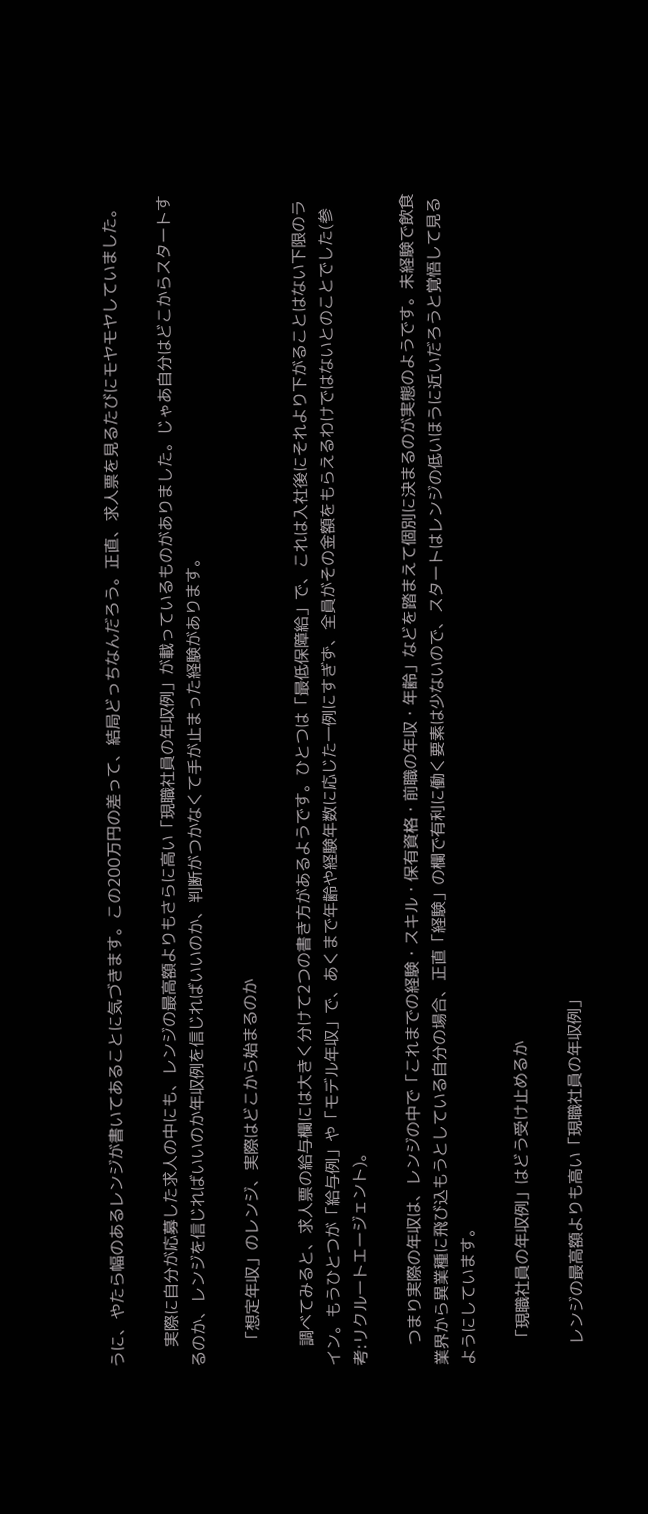うに、やたら幅のあるレンジが書いてあることに気づきます。この200万円の差って、結局どっちなんだろう。正直、求人票を見るたびにモヤモヤしていました。

    実際に自分が応募した求人の中にも、レンジの最高額よりもさらに高い「現職社員の年収例」が載っているものがありました。じゃあ自分はどこからスタートするのか、レンジを信じればいいのか年収例を信じればいいのか、判断がつかなくて手が止まった経験があります。

    「想定年収」のレンジ、実際はどこから始まるのか

    調べてみると、求人票の給与欄には大きく分けて2つの書き方があるようです。ひとつは「最低保障給」で、これは入社後にそれより下がることはない下限のライン。もうひとつが「給与例」や「モデル年収」で、あくまで年齢や経験年数に応じた一例にすぎず、全員がその金額をもらえるわけではないとのことでした(参考:リクルートエージェント)。

    つまり実際の年収は、レンジの中で「これまでの経験・スキル・保有資格・前職の年収・年齢」などを踏まえて個別に決まるのが実態のようです。未経験で飲食業界から異業種に飛び込もうとしている自分の場合、正直「経験」の欄で有利に働く要素は少ないので、スタートはレンジの低いほうに近いだろうと覚悟して見るようにしています。

    「現職社員の年収例」はどう受け止めるか

    レンジの最高額よりも高い「現職社員の年収例」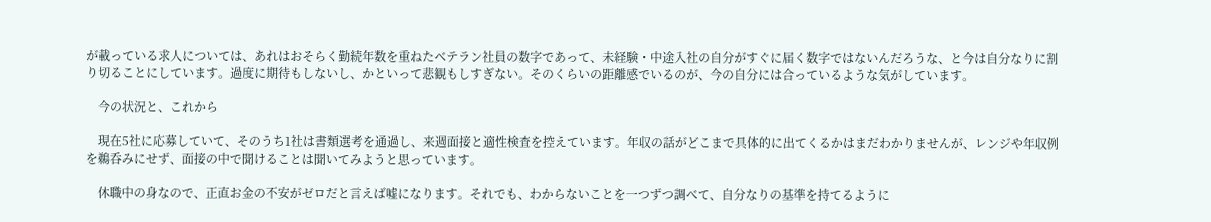が載っている求人については、あれはおそらく勤続年数を重ねたベテラン社員の数字であって、未経験・中途入社の自分がすぐに届く数字ではないんだろうな、と今は自分なりに割り切ることにしています。過度に期待もしないし、かといって悲観もしすぎない。そのくらいの距離感でいるのが、今の自分には合っているような気がしています。

    今の状況と、これから

    現在5社に応募していて、そのうち1社は書類選考を通過し、来週面接と適性検査を控えています。年収の話がどこまで具体的に出てくるかはまだわかりませんが、レンジや年収例を鵜呑みにせず、面接の中で聞けることは聞いてみようと思っています。

    休職中の身なので、正直お金の不安がゼロだと言えば嘘になります。それでも、わからないことを一つずつ調べて、自分なりの基準を持てるように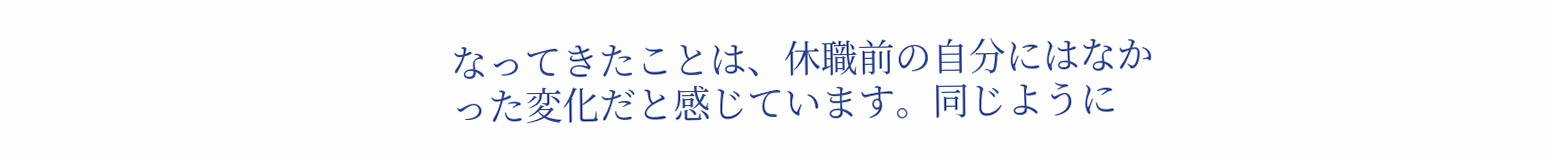なってきたことは、休職前の自分にはなかった変化だと感じています。同じように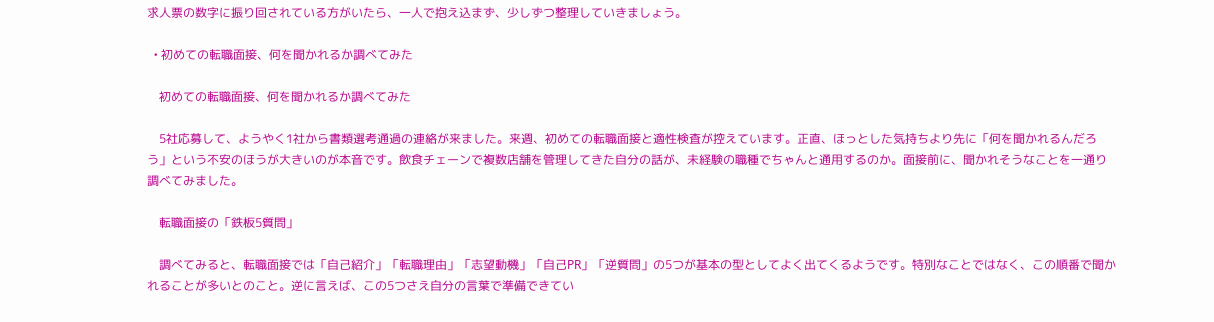求人票の数字に振り回されている方がいたら、一人で抱え込まず、少しずつ整理していきましょう。

  • 初めての転職面接、何を聞かれるか調べてみた

    初めての転職面接、何を聞かれるか調べてみた

    5社応募して、ようやく1社から書類選考通過の連絡が来ました。来週、初めての転職面接と適性検査が控えています。正直、ほっとした気持ちより先に「何を聞かれるんだろう」という不安のほうが大きいのが本音です。飲食チェーンで複数店舗を管理してきた自分の話が、未経験の職種でちゃんと通用するのか。面接前に、聞かれそうなことを一通り調べてみました。

    転職面接の「鉄板5質問」

    調べてみると、転職面接では「自己紹介」「転職理由」「志望動機」「自己PR」「逆質問」の5つが基本の型としてよく出てくるようです。特別なことではなく、この順番で聞かれることが多いとのこと。逆に言えば、この5つさえ自分の言葉で準備できてい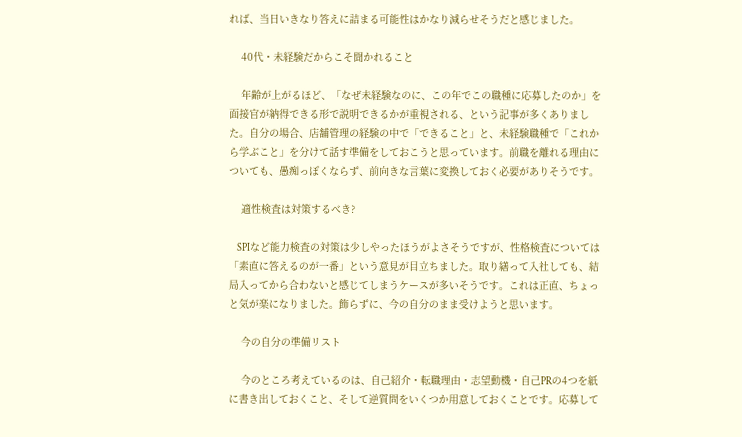れば、当日いきなり答えに詰まる可能性はかなり減らせそうだと感じました。

    40代・未経験だからこそ聞かれること

    年齢が上がるほど、「なぜ未経験なのに、この年でこの職種に応募したのか」を面接官が納得できる形で説明できるかが重視される、という記事が多くありました。自分の場合、店舗管理の経験の中で「できること」と、未経験職種で「これから学ぶこと」を分けて話す準備をしておこうと思っています。前職を離れる理由についても、愚痴っぽくならず、前向きな言葉に変換しておく必要がありそうです。

    適性検査は対策するべき?

    SPIなど能力検査の対策は少しやったほうがよさそうですが、性格検査については「素直に答えるのが一番」という意見が目立ちました。取り繕って入社しても、結局入ってから合わないと感じてしまうケースが多いそうです。これは正直、ちょっと気が楽になりました。飾らずに、今の自分のまま受けようと思います。

    今の自分の準備リスト

    今のところ考えているのは、自己紹介・転職理由・志望動機・自己PRの4つを紙に書き出しておくこと、そして逆質問をいくつか用意しておくことです。応募して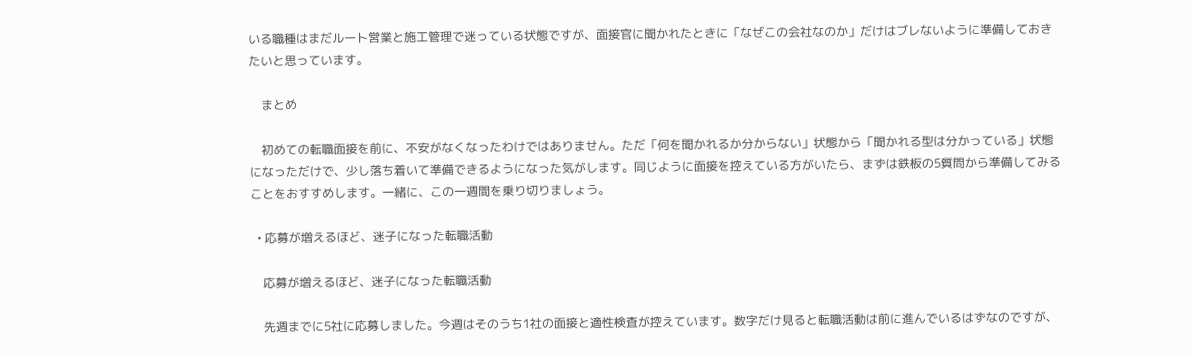いる職種はまだルート営業と施工管理で迷っている状態ですが、面接官に聞かれたときに「なぜこの会社なのか」だけはブレないように準備しておきたいと思っています。

    まとめ

    初めての転職面接を前に、不安がなくなったわけではありません。ただ「何を聞かれるか分からない」状態から「聞かれる型は分かっている」状態になっただけで、少し落ち着いて準備できるようになった気がします。同じように面接を控えている方がいたら、まずは鉄板の5質問から準備してみることをおすすめします。一緒に、この一週間を乗り切りましょう。

  • 応募が増えるほど、迷子になった転職活動

    応募が増えるほど、迷子になった転職活動

    先週までに5社に応募しました。今週はそのうち1社の面接と適性検査が控えています。数字だけ見ると転職活動は前に進んでいるはずなのですが、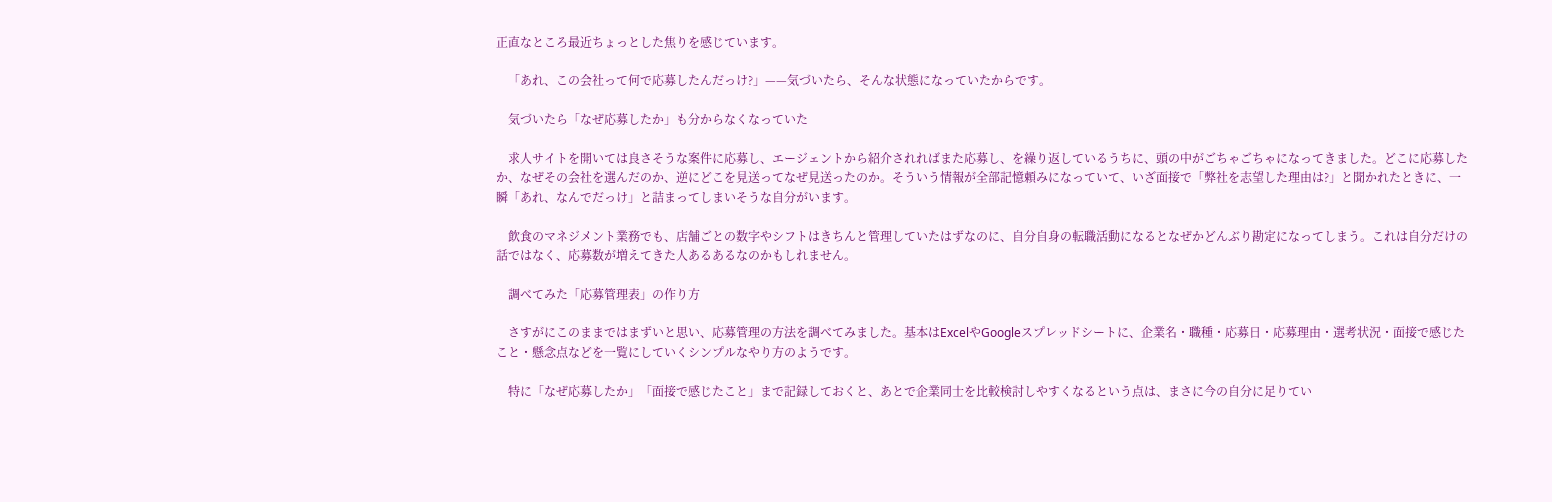正直なところ最近ちょっとした焦りを感じています。

    「あれ、この会社って何で応募したんだっけ?」——気づいたら、そんな状態になっていたからです。

    気づいたら「なぜ応募したか」も分からなくなっていた

    求人サイトを開いては良さそうな案件に応募し、エージェントから紹介されればまた応募し、を繰り返しているうちに、頭の中がごちゃごちゃになってきました。どこに応募したか、なぜその会社を選んだのか、逆にどこを見送ってなぜ見送ったのか。そういう情報が全部記憶頼みになっていて、いざ面接で「弊社を志望した理由は?」と聞かれたときに、一瞬「あれ、なんでだっけ」と詰まってしまいそうな自分がいます。

    飲食のマネジメント業務でも、店舗ごとの数字やシフトはきちんと管理していたはずなのに、自分自身の転職活動になるとなぜかどんぶり勘定になってしまう。これは自分だけの話ではなく、応募数が増えてきた人あるあるなのかもしれません。

    調べてみた「応募管理表」の作り方

    さすがにこのままではまずいと思い、応募管理の方法を調べてみました。基本はExcelやGoogleスプレッドシートに、企業名・職種・応募日・応募理由・選考状況・面接で感じたこと・懸念点などを一覧にしていくシンプルなやり方のようです。

    特に「なぜ応募したか」「面接で感じたこと」まで記録しておくと、あとで企業同士を比較検討しやすくなるという点は、まさに今の自分に足りてい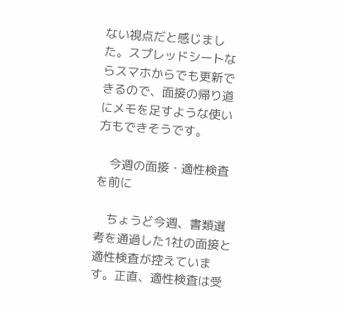ない視点だと感じました。スプレッドシートならスマホからでも更新できるので、面接の帰り道にメモを足すような使い方もできそうです。

    今週の面接・適性検査を前に

    ちょうど今週、書類選考を通過した1社の面接と適性検査が控えています。正直、適性検査は受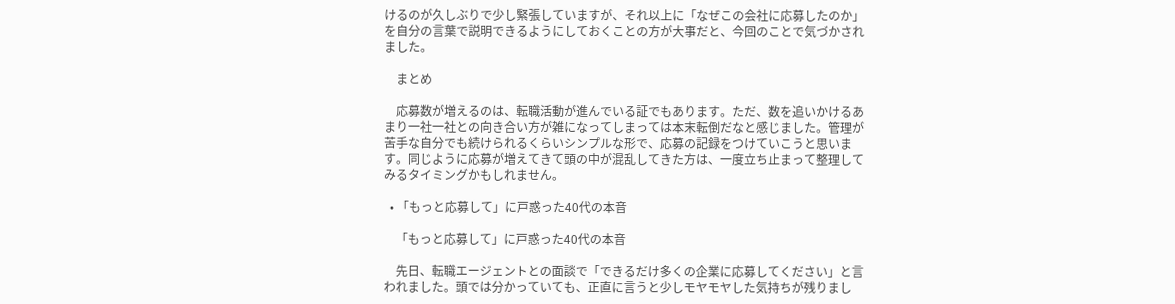けるのが久しぶりで少し緊張していますが、それ以上に「なぜこの会社に応募したのか」を自分の言葉で説明できるようにしておくことの方が大事だと、今回のことで気づかされました。

    まとめ

    応募数が増えるのは、転職活動が進んでいる証でもあります。ただ、数を追いかけるあまり一社一社との向き合い方が雑になってしまっては本末転倒だなと感じました。管理が苦手な自分でも続けられるくらいシンプルな形で、応募の記録をつけていこうと思います。同じように応募が増えてきて頭の中が混乱してきた方は、一度立ち止まって整理してみるタイミングかもしれません。

  • 「もっと応募して」に戸惑った40代の本音

    「もっと応募して」に戸惑った40代の本音

    先日、転職エージェントとの面談で「できるだけ多くの企業に応募してください」と言われました。頭では分かっていても、正直に言うと少しモヤモヤした気持ちが残りまし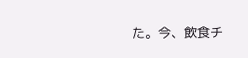た。今、飲食チ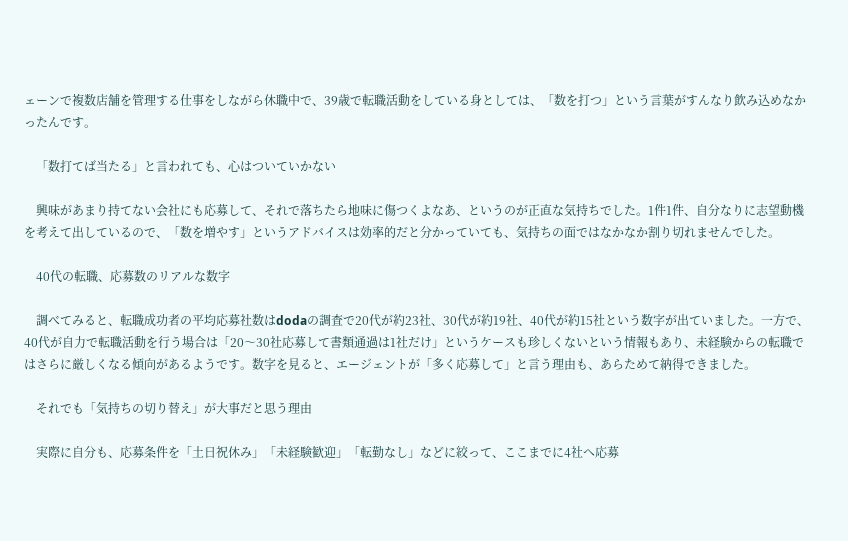ェーンで複数店舗を管理する仕事をしながら休職中で、39歳で転職活動をしている身としては、「数を打つ」という言葉がすんなり飲み込めなかったんです。

    「数打てば当たる」と言われても、心はついていかない

    興味があまり持てない会社にも応募して、それで落ちたら地味に傷つくよなあ、というのが正直な気持ちでした。1件1件、自分なりに志望動機を考えて出しているので、「数を増やす」というアドバイスは効率的だと分かっていても、気持ちの面ではなかなか割り切れませんでした。

    40代の転職、応募数のリアルな数字

    調べてみると、転職成功者の平均応募社数はdodaの調査で20代が約23社、30代が約19社、40代が約15社という数字が出ていました。一方で、40代が自力で転職活動を行う場合は「20〜30社応募して書類通過は1社だけ」というケースも珍しくないという情報もあり、未経験からの転職ではさらに厳しくなる傾向があるようです。数字を見ると、エージェントが「多く応募して」と言う理由も、あらためて納得できました。

    それでも「気持ちの切り替え」が大事だと思う理由

    実際に自分も、応募条件を「土日祝休み」「未経験歓迎」「転勤なし」などに絞って、ここまでに4社へ応募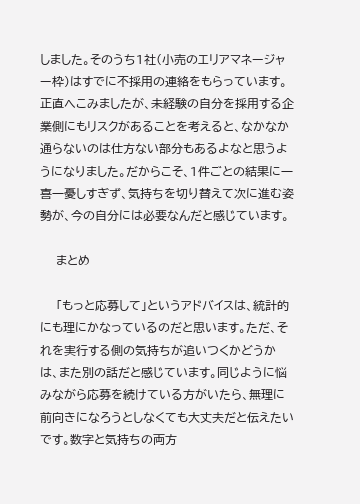しました。そのうち1社(小売のエリアマネージャー枠)はすでに不採用の連絡をもらっています。正直へこみましたが、未経験の自分を採用する企業側にもリスクがあることを考えると、なかなか通らないのは仕方ない部分もあるよなと思うようになりました。だからこそ、1件ごとの結果に一喜一憂しすぎず、気持ちを切り替えて次に進む姿勢が、今の自分には必要なんだと感じています。

    まとめ

    「もっと応募して」というアドバイスは、統計的にも理にかなっているのだと思います。ただ、それを実行する側の気持ちが追いつくかどうかは、また別の話だと感じています。同じように悩みながら応募を続けている方がいたら、無理に前向きになろうとしなくても大丈夫だと伝えたいです。数字と気持ちの両方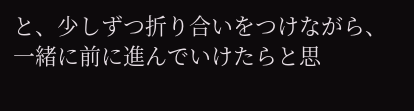と、少しずつ折り合いをつけながら、一緒に前に進んでいけたらと思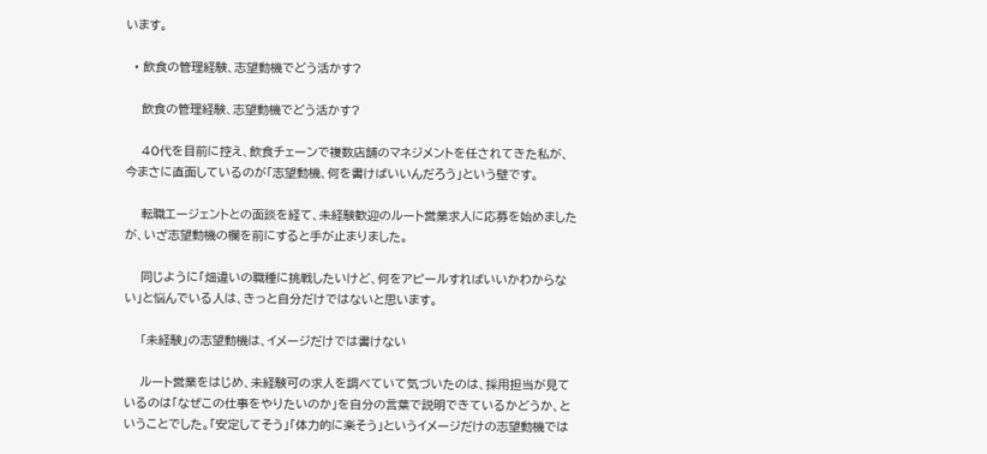います。

  • 飲食の管理経験、志望動機でどう活かす?

    飲食の管理経験、志望動機でどう活かす?

    40代を目前に控え、飲食チェーンで複数店舗のマネジメントを任されてきた私が、今まさに直面しているのが「志望動機、何を書けばいいんだろう」という壁です。

    転職エージェントとの面談を経て、未経験歓迎のルート営業求人に応募を始めましたが、いざ志望動機の欄を前にすると手が止まりました。

    同じように「畑違いの職種に挑戦したいけど、何をアピールすればいいかわからない」と悩んでいる人は、きっと自分だけではないと思います。

    「未経験」の志望動機は、イメージだけでは書けない

    ルート営業をはじめ、未経験可の求人を調べていて気づいたのは、採用担当が見ているのは「なぜこの仕事をやりたいのか」を自分の言葉で説明できているかどうか、ということでした。「安定してそう」「体力的に楽そう」というイメージだけの志望動機では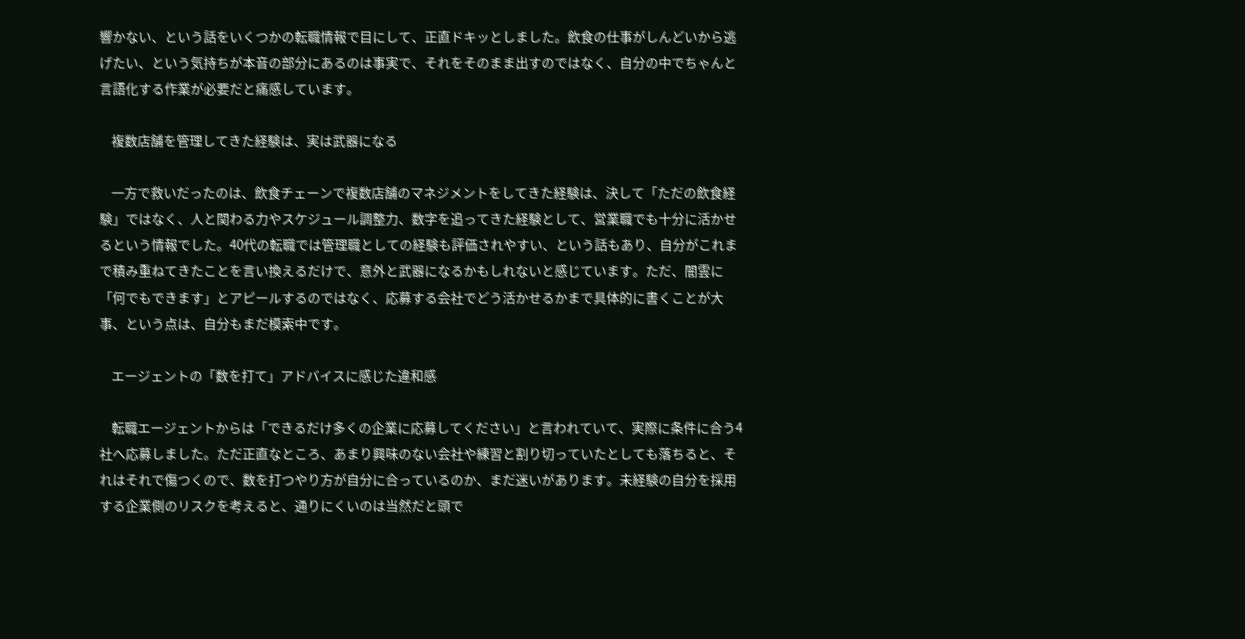響かない、という話をいくつかの転職情報で目にして、正直ドキッとしました。飲食の仕事がしんどいから逃げたい、という気持ちが本音の部分にあるのは事実で、それをそのまま出すのではなく、自分の中でちゃんと言語化する作業が必要だと痛感しています。

    複数店舗を管理してきた経験は、実は武器になる

    一方で救いだったのは、飲食チェーンで複数店舗のマネジメントをしてきた経験は、決して「ただの飲食経験」ではなく、人と関わる力やスケジュール調整力、数字を追ってきた経験として、営業職でも十分に活かせるという情報でした。40代の転職では管理職としての経験も評価されやすい、という話もあり、自分がこれまで積み重ねてきたことを言い換えるだけで、意外と武器になるかもしれないと感じています。ただ、闇雲に「何でもできます」とアピールするのではなく、応募する会社でどう活かせるかまで具体的に書くことが大事、という点は、自分もまだ模索中です。

    エージェントの「数を打て」アドバイスに感じた違和感

    転職エージェントからは「できるだけ多くの企業に応募してください」と言われていて、実際に条件に合う4社へ応募しました。ただ正直なところ、あまり興味のない会社や練習と割り切っていたとしても落ちると、それはそれで傷つくので、数を打つやり方が自分に合っているのか、まだ迷いがあります。未経験の自分を採用する企業側のリスクを考えると、通りにくいのは当然だと頭で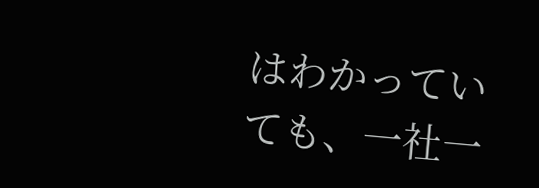はわかっていても、一社一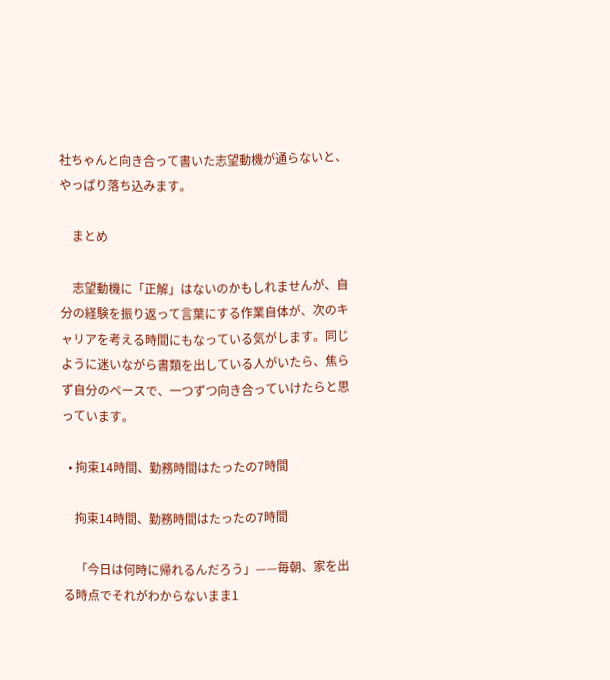社ちゃんと向き合って書いた志望動機が通らないと、やっぱり落ち込みます。

    まとめ

    志望動機に「正解」はないのかもしれませんが、自分の経験を振り返って言葉にする作業自体が、次のキャリアを考える時間にもなっている気がします。同じように迷いながら書類を出している人がいたら、焦らず自分のペースで、一つずつ向き合っていけたらと思っています。

  • 拘束14時間、勤務時間はたったの7時間

    拘束14時間、勤務時間はたったの7時間

    「今日は何時に帰れるんだろう」——毎朝、家を出る時点でそれがわからないまま1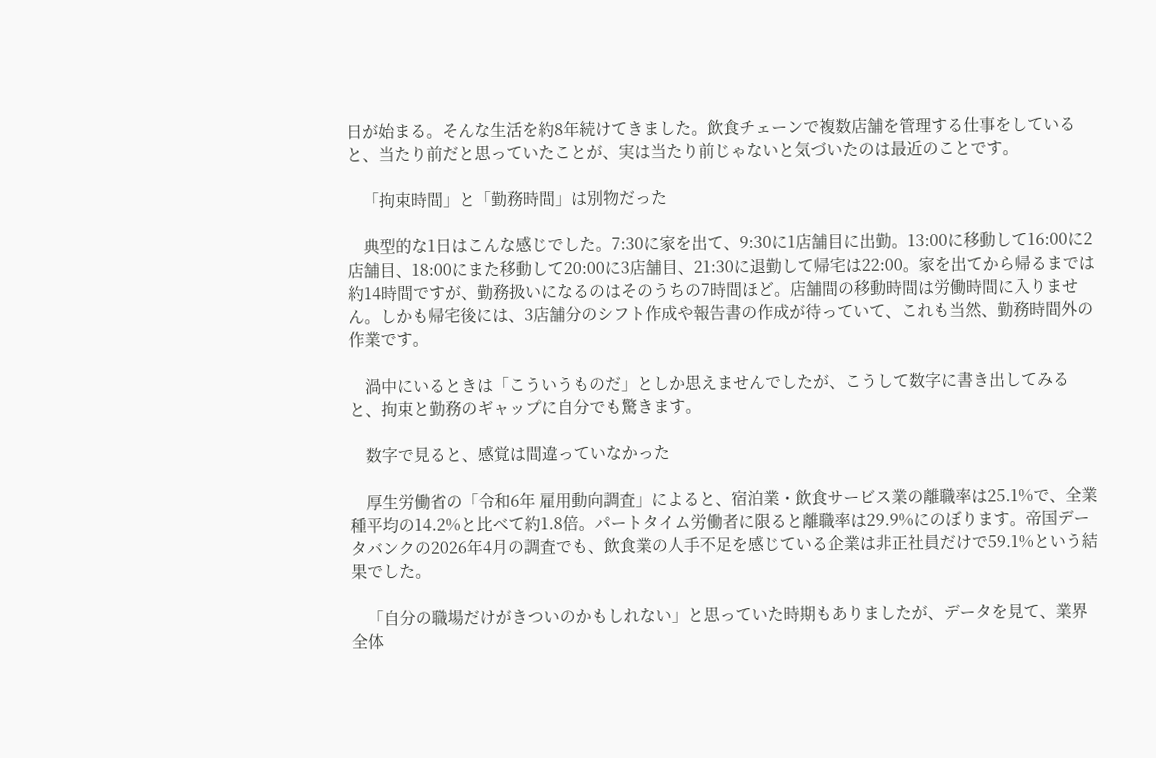日が始まる。そんな生活を約8年続けてきました。飲食チェーンで複数店舗を管理する仕事をしていると、当たり前だと思っていたことが、実は当たり前じゃないと気づいたのは最近のことです。

    「拘束時間」と「勤務時間」は別物だった

    典型的な1日はこんな感じでした。7:30に家を出て、9:30に1店舗目に出勤。13:00に移動して16:00に2店舗目、18:00にまた移動して20:00に3店舗目、21:30に退勤して帰宅は22:00。家を出てから帰るまでは約14時間ですが、勤務扱いになるのはそのうちの7時間ほど。店舗間の移動時間は労働時間に入りません。しかも帰宅後には、3店舗分のシフト作成や報告書の作成が待っていて、これも当然、勤務時間外の作業です。

    渦中にいるときは「こういうものだ」としか思えませんでしたが、こうして数字に書き出してみると、拘束と勤務のギャップに自分でも驚きます。

    数字で見ると、感覚は間違っていなかった

    厚生労働省の「令和6年 雇用動向調査」によると、宿泊業・飲食サービス業の離職率は25.1%で、全業種平均の14.2%と比べて約1.8倍。パートタイム労働者に限ると離職率は29.9%にのぼります。帝国データバンクの2026年4月の調査でも、飲食業の人手不足を感じている企業は非正社員だけで59.1%という結果でした。

    「自分の職場だけがきついのかもしれない」と思っていた時期もありましたが、データを見て、業界全体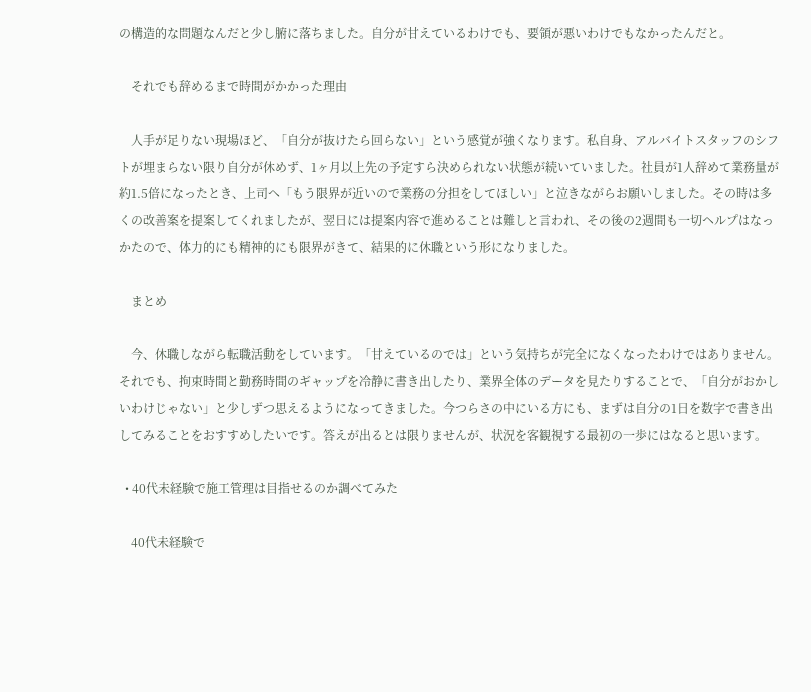の構造的な問題なんだと少し腑に落ちました。自分が甘えているわけでも、要領が悪いわけでもなかったんだと。

    それでも辞めるまで時間がかかった理由

    人手が足りない現場ほど、「自分が抜けたら回らない」という感覚が強くなります。私自身、アルバイトスタッフのシフトが埋まらない限り自分が休めず、1ヶ月以上先の予定すら決められない状態が続いていました。社員が1人辞めて業務量が約1.5倍になったとき、上司へ「もう限界が近いので業務の分担をしてほしい」と泣きながらお願いしました。その時は多くの改善案を提案してくれましたが、翌日には提案内容で進めることは難しと言われ、その後の2週間も一切ヘルプはなっかたので、体力的にも精神的にも限界がきて、結果的に休職という形になりました。

    まとめ

    今、休職しながら転職活動をしています。「甘えているのでは」という気持ちが完全になくなったわけではありません。それでも、拘束時間と勤務時間のギャップを冷静に書き出したり、業界全体のデータを見たりすることで、「自分がおかしいわけじゃない」と少しずつ思えるようになってきました。今つらさの中にいる方にも、まずは自分の1日を数字で書き出してみることをおすすめしたいです。答えが出るとは限りませんが、状況を客観視する最初の一歩にはなると思います。

  • 40代未経験で施工管理は目指せるのか調べてみた

    40代未経験で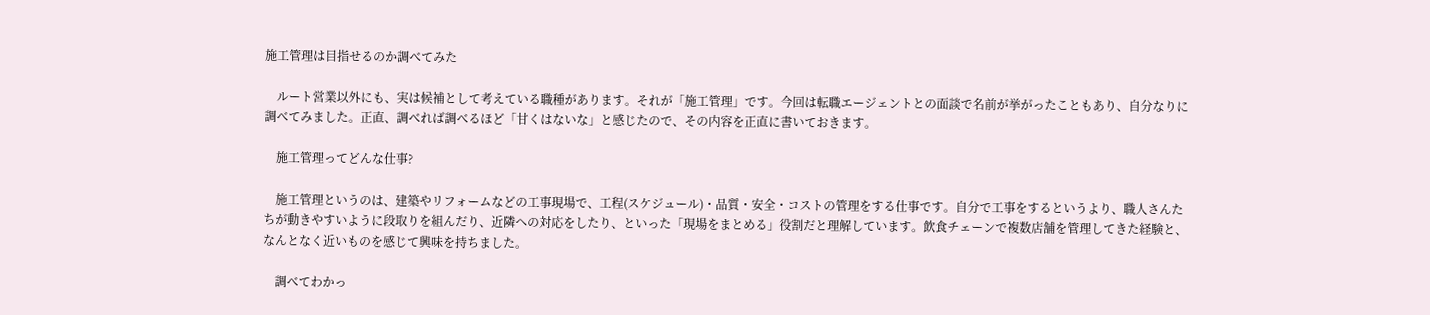施工管理は目指せるのか調べてみた

    ルート営業以外にも、実は候補として考えている職種があります。それが「施工管理」です。今回は転職エージェントとの面談で名前が挙がったこともあり、自分なりに調べてみました。正直、調べれば調べるほど「甘くはないな」と感じたので、その内容を正直に書いておきます。

    施工管理ってどんな仕事?

    施工管理というのは、建築やリフォームなどの工事現場で、工程(スケジュール)・品質・安全・コストの管理をする仕事です。自分で工事をするというより、職人さんたちが動きやすいように段取りを組んだり、近隣への対応をしたり、といった「現場をまとめる」役割だと理解しています。飲食チェーンで複数店舗を管理してきた経験と、なんとなく近いものを感じて興味を持ちました。

    調べてわかっ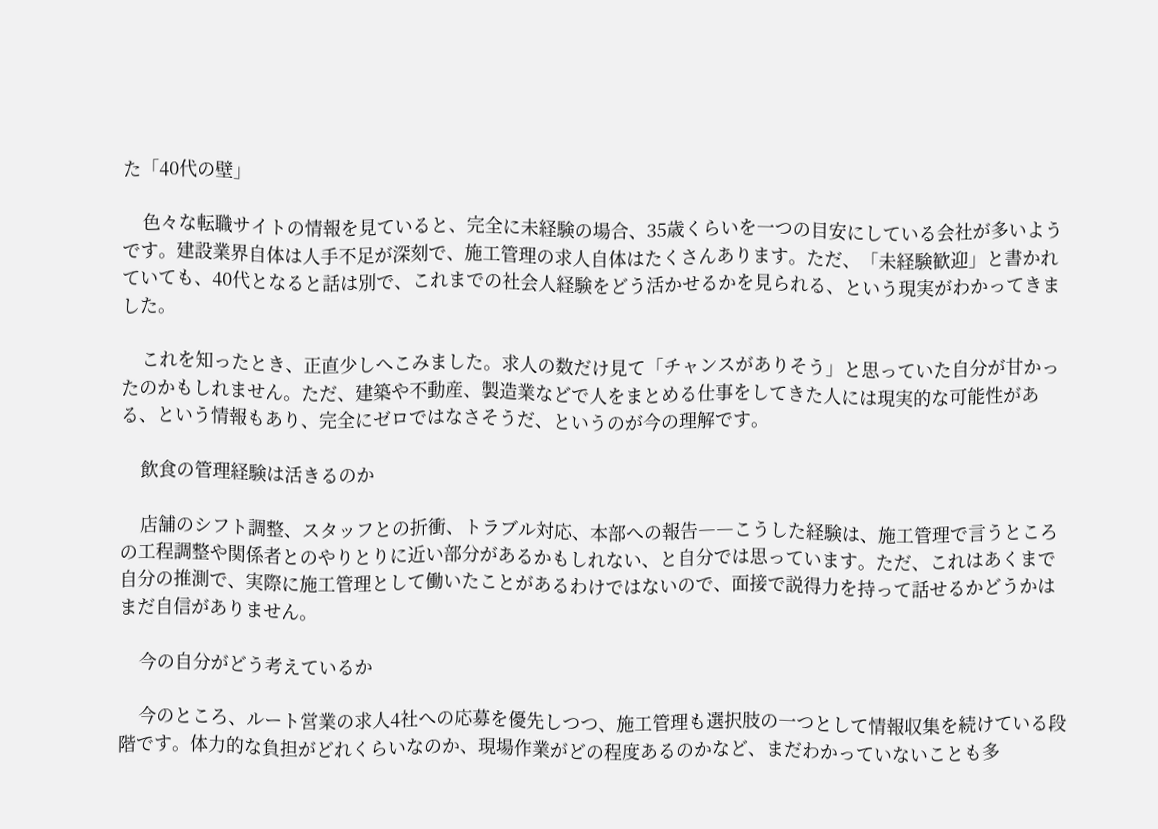た「40代の壁」

    色々な転職サイトの情報を見ていると、完全に未経験の場合、35歳くらいを一つの目安にしている会社が多いようです。建設業界自体は人手不足が深刻で、施工管理の求人自体はたくさんあります。ただ、「未経験歓迎」と書かれていても、40代となると話は別で、これまでの社会人経験をどう活かせるかを見られる、という現実がわかってきました。

    これを知ったとき、正直少しへこみました。求人の数だけ見て「チャンスがありそう」と思っていた自分が甘かったのかもしれません。ただ、建築や不動産、製造業などで人をまとめる仕事をしてきた人には現実的な可能性がある、という情報もあり、完全にゼロではなさそうだ、というのが今の理解です。

    飲食の管理経験は活きるのか

    店舗のシフト調整、スタッフとの折衝、トラブル対応、本部への報告――こうした経験は、施工管理で言うところの工程調整や関係者とのやりとりに近い部分があるかもしれない、と自分では思っています。ただ、これはあくまで自分の推測で、実際に施工管理として働いたことがあるわけではないので、面接で説得力を持って話せるかどうかはまだ自信がありません。

    今の自分がどう考えているか

    今のところ、ルート営業の求人4社への応募を優先しつつ、施工管理も選択肢の一つとして情報収集を続けている段階です。体力的な負担がどれくらいなのか、現場作業がどの程度あるのかなど、まだわかっていないことも多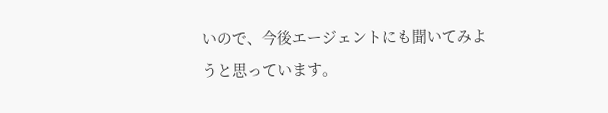いので、今後エージェントにも聞いてみようと思っています。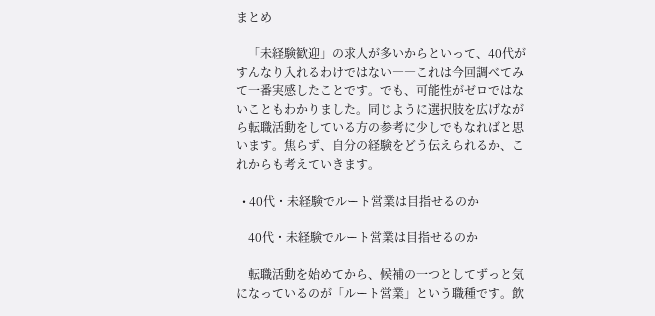まとめ

    「未経験歓迎」の求人が多いからといって、40代がすんなり入れるわけではない――これは今回調べてみて一番実感したことです。でも、可能性がゼロではないこともわかりました。同じように選択肢を広げながら転職活動をしている方の参考に少しでもなればと思います。焦らず、自分の経験をどう伝えられるか、これからも考えていきます。

  • 40代・未経験でルート営業は目指せるのか

    40代・未経験でルート営業は目指せるのか

    転職活動を始めてから、候補の一つとしてずっと気になっているのが「ルート営業」という職種です。飲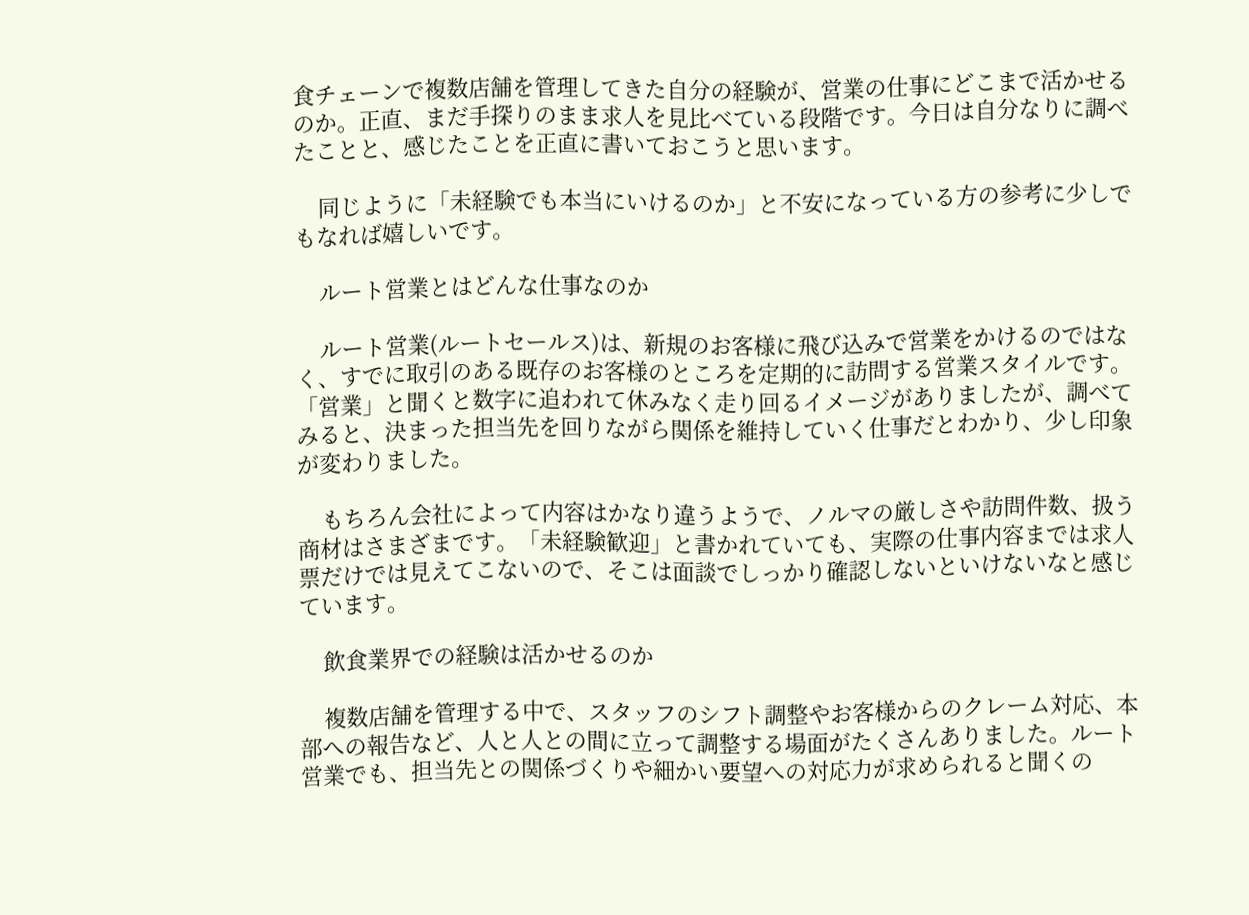食チェーンで複数店舗を管理してきた自分の経験が、営業の仕事にどこまで活かせるのか。正直、まだ手探りのまま求人を見比べている段階です。今日は自分なりに調べたことと、感じたことを正直に書いておこうと思います。

    同じように「未経験でも本当にいけるのか」と不安になっている方の参考に少しでもなれば嬉しいです。

    ルート営業とはどんな仕事なのか

    ルート営業(ルートセールス)は、新規のお客様に飛び込みで営業をかけるのではなく、すでに取引のある既存のお客様のところを定期的に訪問する営業スタイルです。「営業」と聞くと数字に追われて休みなく走り回るイメージがありましたが、調べてみると、決まった担当先を回りながら関係を維持していく仕事だとわかり、少し印象が変わりました。

    もちろん会社によって内容はかなり違うようで、ノルマの厳しさや訪問件数、扱う商材はさまざまです。「未経験歓迎」と書かれていても、実際の仕事内容までは求人票だけでは見えてこないので、そこは面談でしっかり確認しないといけないなと感じています。

    飲食業界での経験は活かせるのか

    複数店舗を管理する中で、スタッフのシフト調整やお客様からのクレーム対応、本部への報告など、人と人との間に立って調整する場面がたくさんありました。ルート営業でも、担当先との関係づくりや細かい要望への対応力が求められると聞くの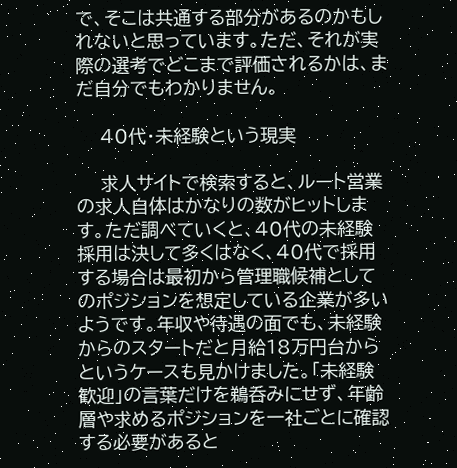で、そこは共通する部分があるのかもしれないと思っています。ただ、それが実際の選考でどこまで評価されるかは、まだ自分でもわかりません。

    40代・未経験という現実

    求人サイトで検索すると、ルート営業の求人自体はかなりの数がヒットします。ただ調べていくと、40代の未経験採用は決して多くはなく、40代で採用する場合は最初から管理職候補としてのポジションを想定している企業が多いようです。年収や待遇の面でも、未経験からのスタートだと月給18万円台からというケースも見かけました。「未経験歓迎」の言葉だけを鵜呑みにせず、年齢層や求めるポジションを一社ごとに確認する必要があると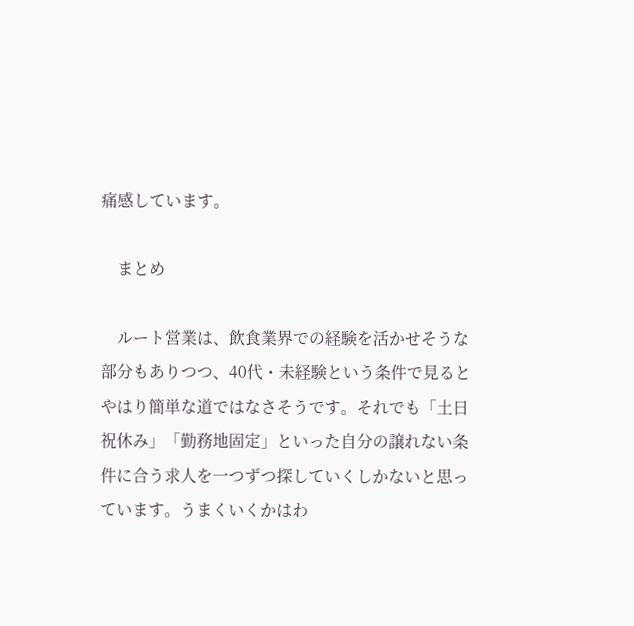痛感しています。

    まとめ

    ルート営業は、飲食業界での経験を活かせそうな部分もありつつ、40代・未経験という条件で見るとやはり簡単な道ではなさそうです。それでも「土日祝休み」「勤務地固定」といった自分の譲れない条件に合う求人を一つずつ探していくしかないと思っています。うまくいくかはわ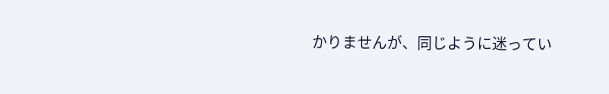かりませんが、同じように迷ってい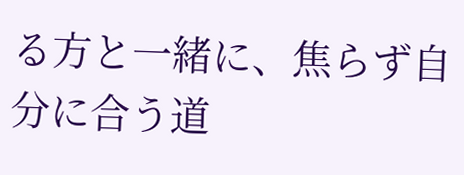る方と一緒に、焦らず自分に合う道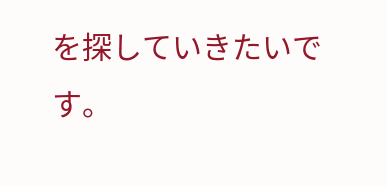を探していきたいです。